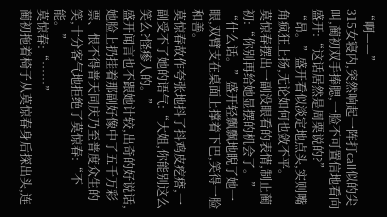“啊——”
315女寝内,突然响起一阵打call似的尖叫,蔺初双手捧腮,一脸不可置信地看向盛开:“这话居然是周栗说的?”
“昂。”盛开看似淡定地点头,实则嘴角疯狂上扬,无论如何也敛不平。
莫惊春摆出一副没眼看的表情,制止蔺初:“你别再给她显摆的机会了。”
“什么话。”盛开轻飘飘地睨了她一眼,双臂支在桌面上撑着下巴,笑得一脸和善。
莫惊春故作夸张地抖了抖鸡皮疙瘩,一副受不了她的语气:“大姐,你能别这么笑么?怪瘆人的。”
盛开闻言也不跟她计较,出奇的好说话,她脸上扔挂着那副好像中了五千万彩票、恨不得普天同庆乃至普度众生的笑,十分客气地拒绝了莫惊春:“不能。”
莫惊春:“……”
蔺初拖着椅子从莫惊春身后探出头,连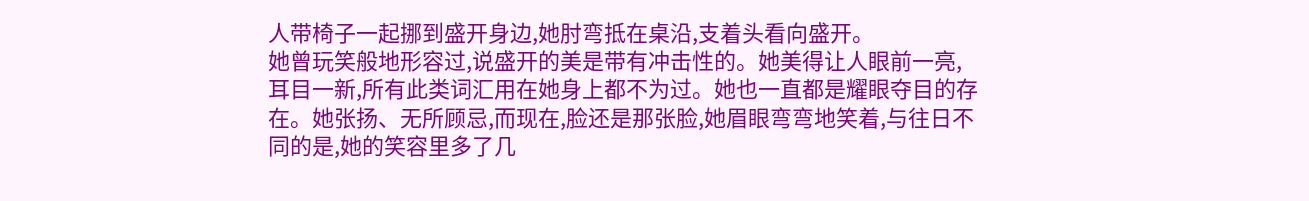人带椅子一起挪到盛开身边,她肘弯抵在桌沿,支着头看向盛开。
她曾玩笑般地形容过,说盛开的美是带有冲击性的。她美得让人眼前一亮,耳目一新,所有此类词汇用在她身上都不为过。她也一直都是耀眼夺目的存在。她张扬、无所顾忌,而现在,脸还是那张脸,她眉眼弯弯地笑着,与往日不同的是,她的笑容里多了几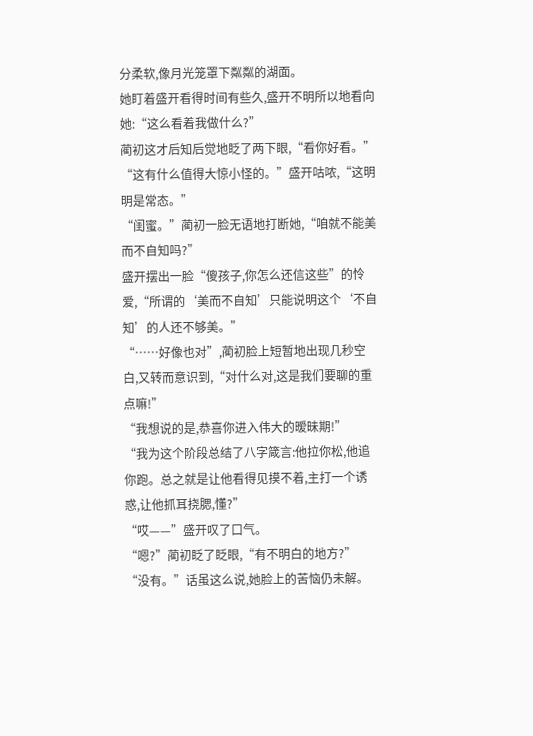分柔软,像月光笼罩下粼粼的湖面。
她盯着盛开看得时间有些久,盛开不明所以地看向她:“这么看着我做什么?”
蔺初这才后知后觉地眨了两下眼,“看你好看。”
“这有什么值得大惊小怪的。”盛开咕哝,“这明明是常态。”
“闺蜜。”蔺初一脸无语地打断她,“咱就不能美而不自知吗?”
盛开摆出一脸“傻孩子,你怎么还信这些”的怜爱,“所谓的‘美而不自知’只能说明这个‘不自知’的人还不够美。”
“……好像也对”,蔺初脸上短暂地出现几秒空白,又转而意识到,“对什么对,这是我们要聊的重点嘛!”
“我想说的是,恭喜你进入伟大的暧昧期!”
“我为这个阶段总结了八字箴言:他拉你松,他追你跑。总之就是让他看得见摸不着,主打一个诱惑,让他抓耳挠腮,懂?”
“哎——”盛开叹了口气。
“嗯?”蔺初眨了眨眼,“有不明白的地方?”
“没有。”话虽这么说,她脸上的苦恼仍未解。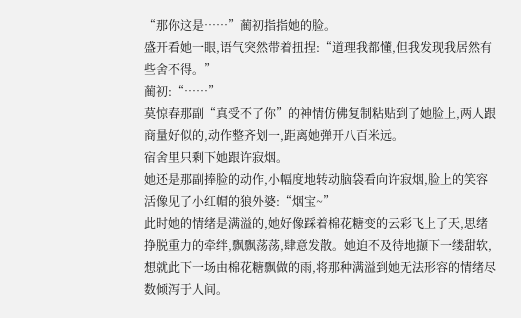“那你这是……”蔺初指指她的脸。
盛开看她一眼,语气突然带着扭捏:“道理我都懂,但我发现我居然有些舍不得。”
蔺初:“……”
莫惊春那副“真受不了你”的神情仿佛复制粘贴到了她脸上,两人跟商量好似的,动作整齐划一,距离她弹开八百米远。
宿舍里只剩下她跟许寂烟。
她还是那副捧脸的动作,小幅度地转动脑袋看向许寂烟,脸上的笑容活像见了小红帽的狼外婆:“烟宝~”
此时她的情绪是满溢的,她好像踩着棉花糖变的云彩飞上了天,思绪挣脱重力的牵绊,飘飘荡荡,肆意发散。她迫不及待地撷下一缕甜软,想就此下一场由棉花糖飘做的雨,将那种满溢到她无法形容的情绪尽数倾泻于人间。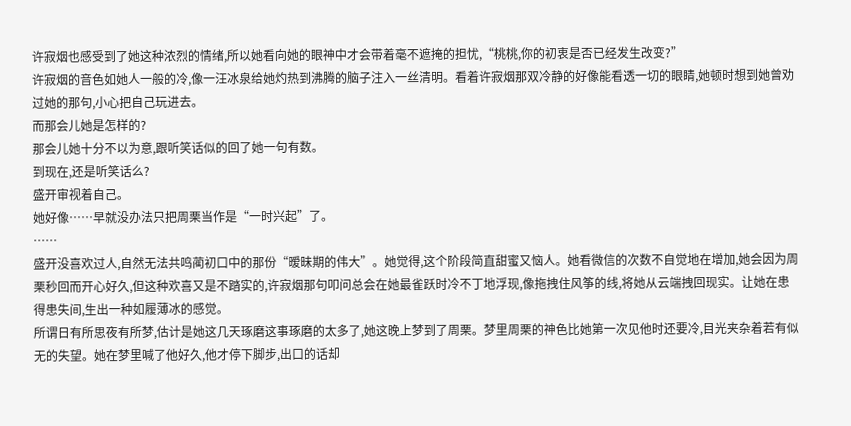许寂烟也感受到了她这种浓烈的情绪,所以她看向她的眼神中才会带着毫不遮掩的担忧,“桃桃,你的初衷是否已经发生改变?”
许寂烟的音色如她人一般的冷,像一汪冰泉给她灼热到沸腾的脑子注入一丝清明。看着许寂烟那双冷静的好像能看透一切的眼睛,她顿时想到她曾劝过她的那句,小心把自己玩进去。
而那会儿她是怎样的?
那会儿她十分不以为意,跟听笑话似的回了她一句有数。
到现在,还是听笑话么?
盛开审视着自己。
她好像……早就没办法只把周栗当作是“一时兴起”了。
……
盛开没喜欢过人,自然无法共鸣蔺初口中的那份“暧昧期的伟大”。她觉得,这个阶段简直甜蜜又恼人。她看微信的次数不自觉地在增加,她会因为周栗秒回而开心好久,但这种欢喜又是不踏实的,许寂烟那句叩问总会在她最雀跃时冷不丁地浮现,像拖拽住风筝的线,将她从云端拽回现实。让她在患得患失间,生出一种如履薄冰的感觉。
所谓日有所思夜有所梦,估计是她这几天琢磨这事琢磨的太多了,她这晚上梦到了周栗。梦里周栗的神色比她第一次见他时还要冷,目光夹杂着若有似无的失望。她在梦里喊了他好久,他才停下脚步,出口的话却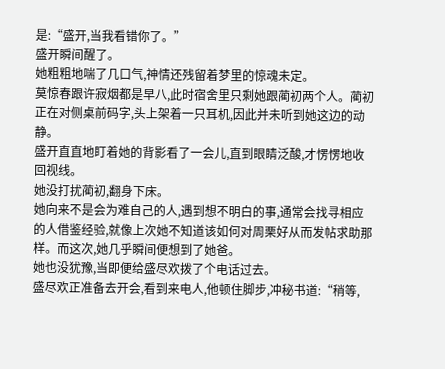是:“盛开,当我看错你了。”
盛开瞬间醒了。
她粗粗地喘了几口气,神情还残留着梦里的惊魂未定。
莫惊春跟许寂烟都是早八,此时宿舍里只剩她跟蔺初两个人。蔺初正在对侧桌前码字,头上架着一只耳机,因此并未听到她这边的动静。
盛开直直地盯着她的背影看了一会儿,直到眼睛泛酸,才愣愣地收回视线。
她没打扰蔺初,翻身下床。
她向来不是会为难自己的人,遇到想不明白的事,通常会找寻相应的人借鉴经验,就像上次她不知道该如何对周栗好从而发帖求助那样。而这次,她几乎瞬间便想到了她爸。
她也没犹豫,当即便给盛尽欢拨了个电话过去。
盛尽欢正准备去开会,看到来电人,他顿住脚步,冲秘书道:“稍等,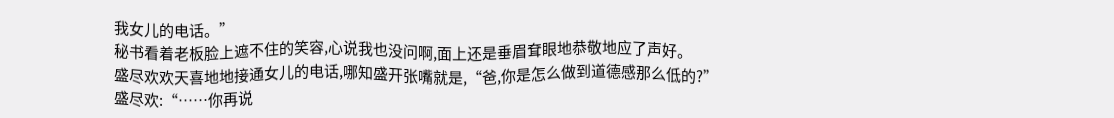我女儿的电话。”
秘书看着老板脸上遮不住的笑容,心说我也没问啊,面上还是垂眉耷眼地恭敬地应了声好。
盛尽欢欢天喜地地接通女儿的电话,哪知盛开张嘴就是,“爸,你是怎么做到道德感那么低的?”
盛尽欢:“……你再说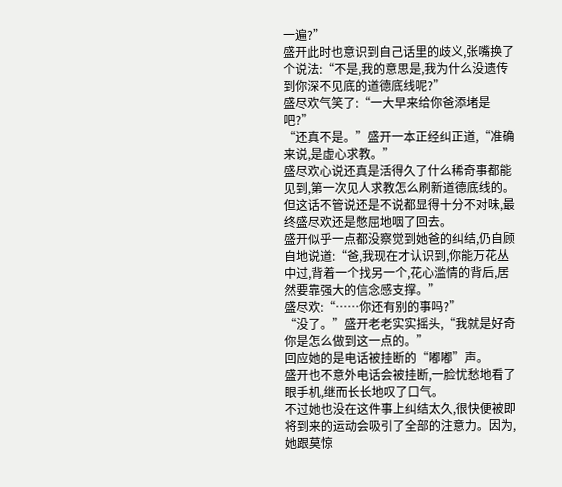一遍?”
盛开此时也意识到自己话里的歧义,张嘴换了个说法:“不是,我的意思是,我为什么没遗传到你深不见底的道德底线呢?”
盛尽欢气笑了:“一大早来给你爸添堵是吧?”
“还真不是。”盛开一本正经纠正道,“准确来说,是虚心求教。”
盛尽欢心说还真是活得久了什么稀奇事都能见到,第一次见人求教怎么刷新道德底线的。
但这话不管说还是不说都显得十分不对味,最终盛尽欢还是憋屈地咽了回去。
盛开似乎一点都没察觉到她爸的纠结,仍自顾自地说道:“爸,我现在才认识到,你能万花丛中过,背着一个找另一个,花心滥情的背后,居然要靠强大的信念感支撑。”
盛尽欢:“……你还有别的事吗?”
“没了。”盛开老老实实摇头,“我就是好奇你是怎么做到这一点的。”
回应她的是电话被挂断的“嘟嘟”声。
盛开也不意外电话会被挂断,一脸忧愁地看了眼手机,继而长长地叹了口气。
不过她也没在这件事上纠结太久,很快便被即将到来的运动会吸引了全部的注意力。因为,她跟莫惊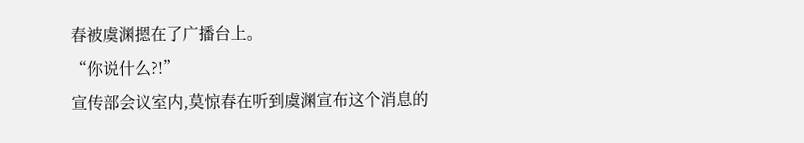春被虞渊摁在了广播台上。
“你说什么?!”
宣传部会议室内,莫惊春在听到虞渊宣布这个消息的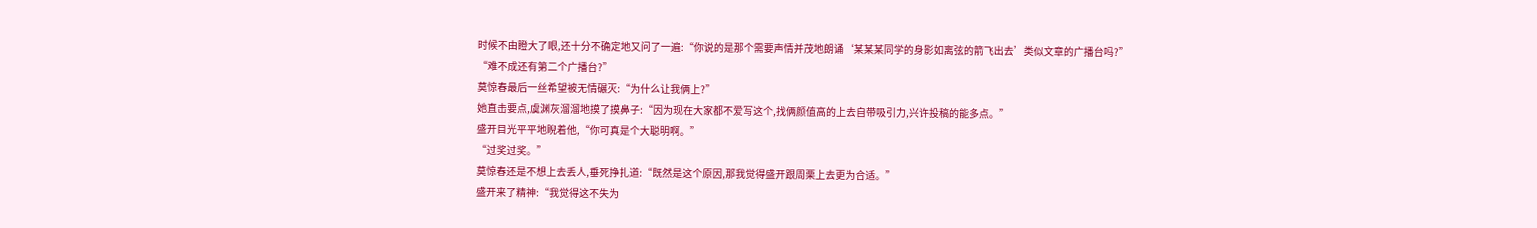时候不由瞪大了眼,还十分不确定地又问了一遍:“你说的是那个需要声情并茂地朗诵‘某某某同学的身影如离弦的箭飞出去’类似文章的广播台吗?”
“难不成还有第二个广播台?”
莫惊春最后一丝希望被无情碾灭:“为什么让我俩上?”
她直击要点,虞渊灰溜溜地摸了摸鼻子:“因为现在大家都不爱写这个,找俩颜值高的上去自带吸引力,兴许投稿的能多点。”
盛开目光平平地睨着他,“你可真是个大聪明啊。”
“过奖过奖。”
莫惊春还是不想上去丢人,垂死挣扎道:“既然是这个原因,那我觉得盛开跟周栗上去更为合适。”
盛开来了精神:“我觉得这不失为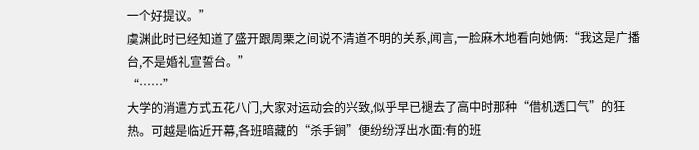一个好提议。”
虞渊此时已经知道了盛开跟周栗之间说不清道不明的关系,闻言,一脸麻木地看向她俩:“我这是广播台,不是婚礼宣誓台。”
“……”
大学的消遣方式五花八门,大家对运动会的兴致,似乎早已褪去了高中时那种“借机透口气”的狂热。可越是临近开幕,各班暗藏的“杀手锏”便纷纷浮出水面:有的班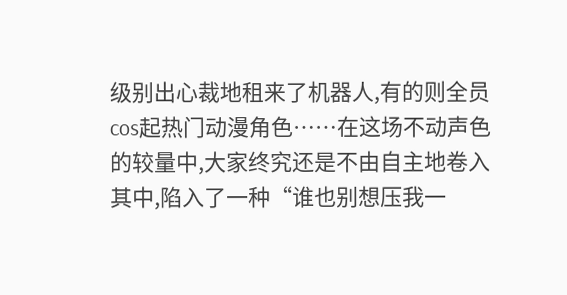级别出心裁地租来了机器人,有的则全员cos起热门动漫角色……在这场不动声色的较量中,大家终究还是不由自主地卷入其中,陷入了一种“谁也别想压我一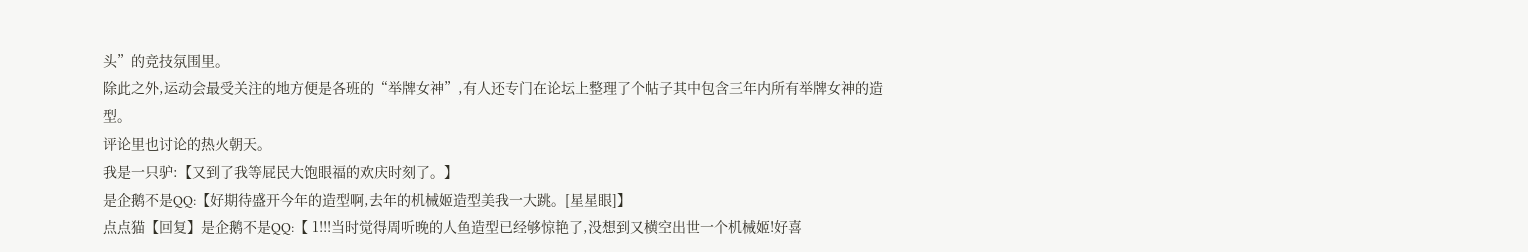头”的竞技氛围里。
除此之外,运动会最受关注的地方便是各班的“举牌女神”,有人还专门在论坛上整理了个帖子其中包含三年内所有举牌女神的造型。
评论里也讨论的热火朝天。
我是一只驴:【又到了我等屁民大饱眼福的欢庆时刻了。】
是企鹅不是QQ:【好期待盛开今年的造型啊,去年的机械姬造型美我一大跳。[星星眼]】
点点猫【回复】是企鹅不是QQ:【 1!!!当时觉得周听晚的人鱼造型已经够惊艳了,没想到又横空出世一个机械姬!好喜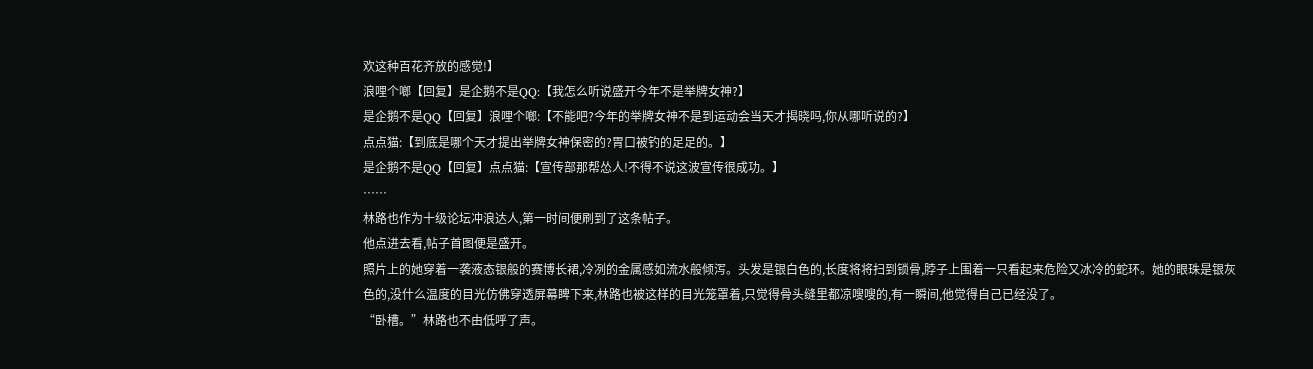欢这种百花齐放的感觉!】
浪哩个啷【回复】是企鹅不是QQ:【我怎么听说盛开今年不是举牌女神?】
是企鹅不是QQ【回复】浪哩个啷:【不能吧?今年的举牌女神不是到运动会当天才揭晓吗,你从哪听说的?】
点点猫:【到底是哪个天才提出举牌女神保密的?胃口被钓的足足的。】
是企鹅不是QQ【回复】点点猫:【宣传部那帮怂人!不得不说这波宣传很成功。】
……
林路也作为十级论坛冲浪达人,第一时间便刷到了这条帖子。
他点进去看,帖子首图便是盛开。
照片上的她穿着一袭液态银般的赛博长裙,冷冽的金属感如流水般倾泻。头发是银白色的,长度将将扫到锁骨,脖子上围着一只看起来危险又冰冷的蛇环。她的眼珠是银灰色的,没什么温度的目光仿佛穿透屏幕睥下来,林路也被这样的目光笼罩着,只觉得骨头缝里都凉嗖嗖的,有一瞬间,他觉得自己已经没了。
“卧槽。”林路也不由低呼了声。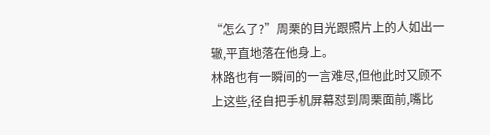“怎么了?”周栗的目光跟照片上的人如出一辙,平直地落在他身上。
林路也有一瞬间的一言难尽,但他此时又顾不上这些,径自把手机屏幕怼到周栗面前,嘴比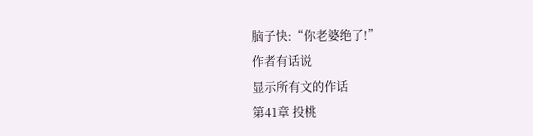脑子快:“你老婆绝了!”
作者有话说
显示所有文的作话
第41章 投桃